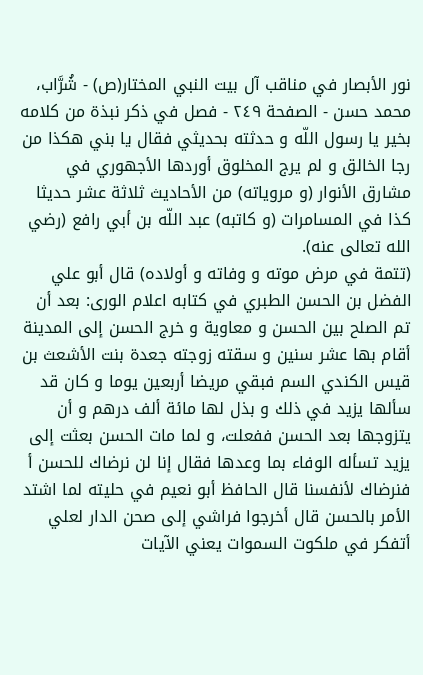نور الأبصار في مناقب آل بيت النبي المختار(ص) - شُرَّاب، محمد حسن - الصفحة ٢٤٩ - فصل في ذكر نبذة من كلامه
بخير يا رسول اللّه و حدثته بحديثي فقال يا بني هكذا من رجا الخالق و لم يرج المخلوق أوردها الأجهوري في مشارق الأنوار (و مروياته) من الأحاديث ثلاثة عشر حديثا كذا في المسامرات (و كاتبه) عبد اللّه بن أبي رافع (رضي الله تعالى عنه).
(تتمة في مرض موته و وفاته و أولاده) قال أبو علي الفضل بن الحسن الطبري في كتابه اعلام الورى: بعد أن تم الصلح بين الحسن و معاوية و خرج الحسن إلى المدينة أقام بها عشر سنين و سقته زوجته جعدة بنت الأشعث بن قيس الكندي السم فبقي مريضا أربعين يوما و كان قد سألها يزيد في ذلك و بذل لها مائة ألف درهم و أن يتزوجها بعد الحسن ففعلت، و لما مات الحسن بعثت إلى يزيد تسأله الوفاء بما وعدها فقال إنا لن نرضاك للحسن أ فنرضاك لأنفسنا قال الحافظ أبو نعيم في حليته لما اشتد الأمر بالحسن قال أخرجوا فراشي إلى صحن الدار لعلي أتفكر في ملكوت السموات يعني الآيات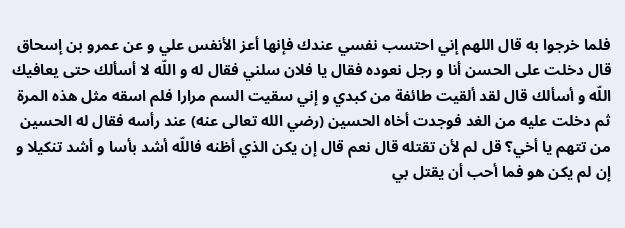فلما خرجوا به قال اللهم إني احتسب نفسي عندك فإنها أعز الأنفس علي و عن عمرو بن إسحاق قال دخلت على الحسن أنا و رجل نعوده فقال يا فلان سلني فقال له و اللّه لا أسألك حتى يعافيك اللّه و أسألك قال لقد ألقيت طائفة من كبدي و إني سقيت السم مرارا فلم اسقه مثل هذه المرة ثم دخلت عليه من الغد فوجدت أخاه الحسين (رضي الله تعالى عنه) عند رأسه فقال له الحسين من تتهم يا أخي؟ قل لم لأن تقتله قال نعم قال إن يكن الذي أظنه فاللّه أشد بأسا و أشد تنكيلا و إن لم يكن هو فما أحب أن يقتل بي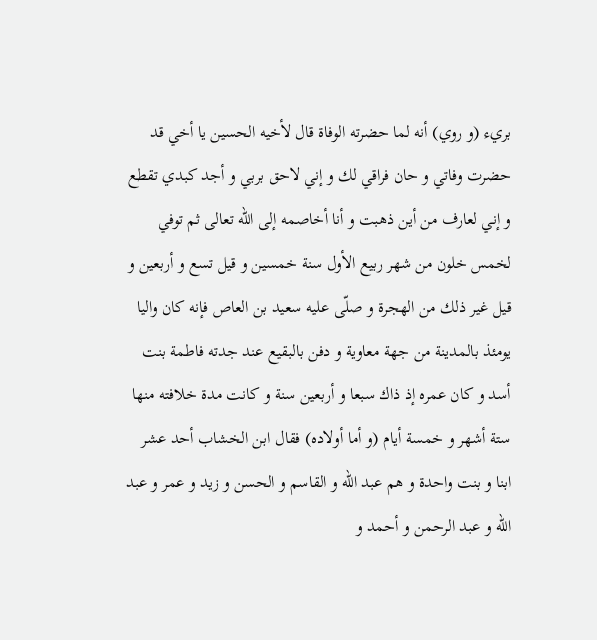بريء (و روي) أنه لما حضرته الوفاة قال لأخيه الحسين يا أخي قد حضرت وفاتي و حان فراقي لك و إني لاحق بربي و أجد كبدي تقطع و إني لعارف من أين ذهبت و أنا أخاصمه إلى اللّه تعالى ثم توفي لخمس خلون من شهر ربيع الأول سنة خمسين و قيل تسع و أربعين و قيل غير ذلك من الهجرة و صلّى عليه سعيد بن العاص فإنه كان واليا يومئذ بالمدينة من جهة معاوية و دفن بالبقيع عند جدته فاطمة بنت أسد و كان عمره إذ ذاك سبعا و أربعين سنة و كانت مدة خلافته منها ستة أشهر و خمسة أيام (و أما أولاده) فقال ابن الخشاب أحد عشر ابنا و بنت واحدة و هم عبد اللّه و القاسم و الحسن و زيد و عمر و عبد اللّه و عبد الرحمن و أحمد و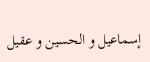إسماعيل و الحسين و عقيل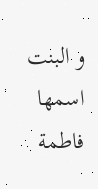و البنت اسمها فاطمة